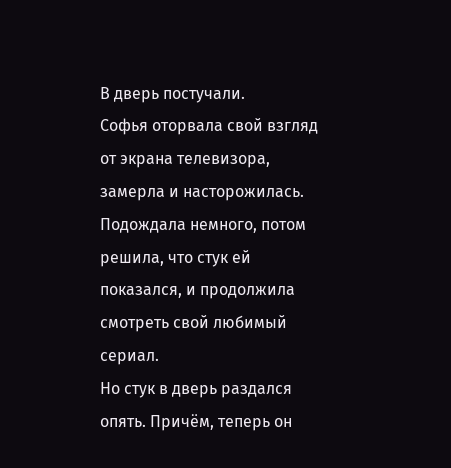В дверь постучали.
Софья оторвала свой взгляд от экрана телевизора, замерла и насторожилась. Подождала немного, потом решила, что стук ей показался, и продолжила смотреть свой любимый сериал.
Но стук в дверь раздался опять. Причём, теперь он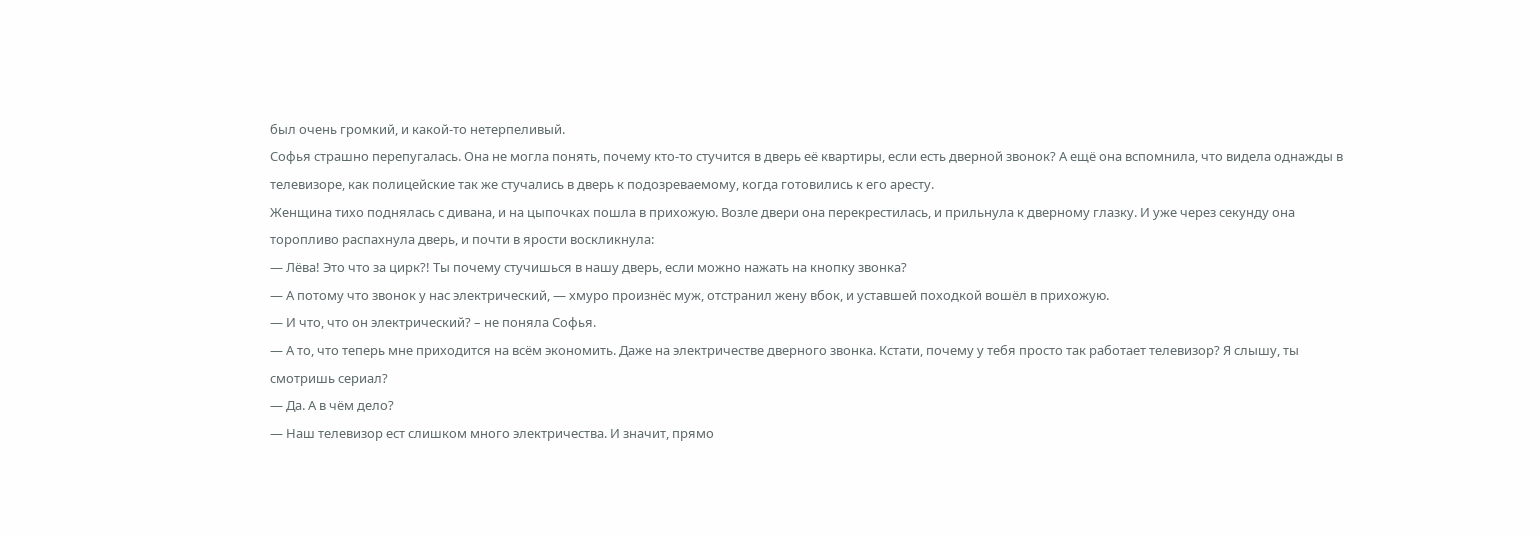был очень громкий, и какой-то нетерпеливый.
Софья страшно перепугалась. Она не могла понять, почему кто-то стучится в дверь её квартиры, если есть дверной звонок? А ещё она вспомнила, что видела однажды в телевизоре, как полицейские так же стучались в дверь к подозреваемому, когда готовились к его аресту.
Женщина тихо поднялась с дивана, и на цыпочках пошла в прихожую. Возле двери она перекрестилась, и прильнула к дверному глазку. И уже через секунду она торопливо распахнула дверь, и почти в ярости воскликнула:
— Лёва! Это что за цирк?! Ты почему стучишься в нашу дверь, если можно нажать на кнопку звонка?
— А потому что звонок у нас электрический, — хмуро произнёс муж, отстранил жену вбок, и уставшей походкой вошёл в прихожую.
— И что, что он электрический? – не поняла Софья.
— А то, что теперь мне приходится на всём экономить. Даже на электричестве дверного звонка. Кстати, почему у тебя просто так работает телевизор? Я слышу, ты смотришь сериал?
— Да. А в чём дело?
— Наш телевизор ест слишком много электричества. И значит, прямо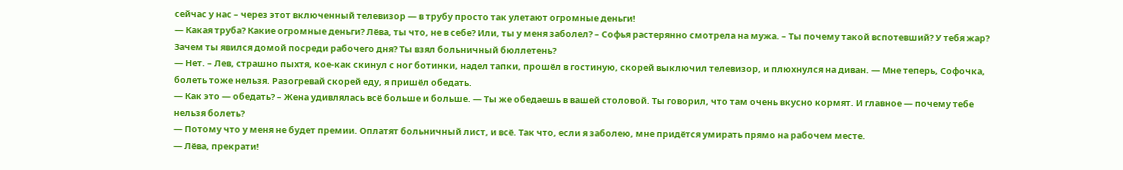сейчас у нас – через этот включенный телевизор — в трубу просто так улетают огромные деньги!
— Какая труба? Какие огромные деньги? Лёва, ты что, не в себе? Или, ты у меня заболел? – Софья растерянно смотрела на мужа. – Ты почему такой вспотевший? У тебя жар? Зачем ты явился домой посреди рабочего дня? Ты взял больничный бюллетень?
— Нет. – Лев, страшно пыхтя, кое-как скинул с ног ботинки, надел тапки, прошёл в гостиную, скорей выключил телевизор, и плюхнулся на диван. — Мне теперь, Софочка, болеть тоже нельзя. Разогревай скорей еду, я пришёл обедать.
— Как это — обедать? – Жена удивлялась всё больше и больше. — Ты же обедаешь в вашей столовой. Ты говорил, что там очень вкусно кормят. И главное — почему тебе нельзя болеть?
— Потому что у меня не будет премии. Оплатят больничный лист, и всё. Так что, если я заболею, мне придётся умирать прямо на рабочем месте.
— Лёва, прекрати!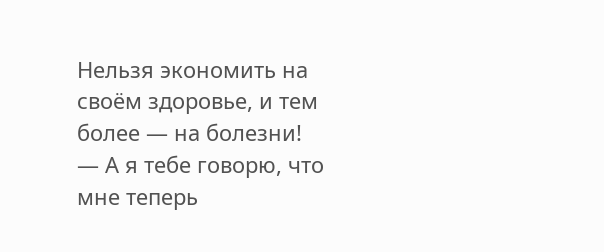Нельзя экономить на своём здоровье, и тем более — на болезни!
— А я тебе говорю, что мне теперь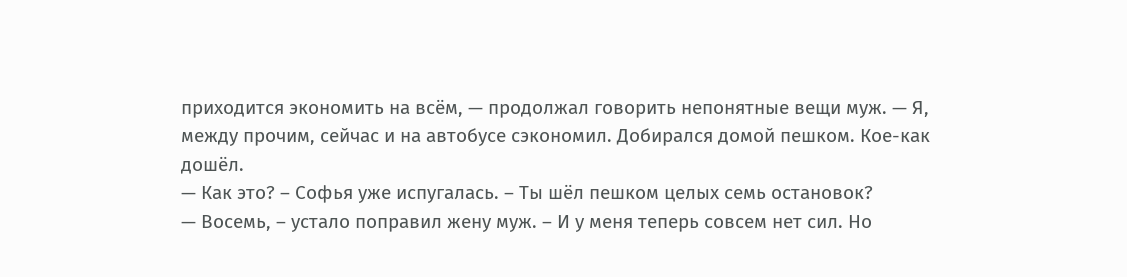приходится экономить на всём, — продолжал говорить непонятные вещи муж. — Я, между прочим, сейчас и на автобусе сэкономил. Добирался домой пешком. Кое-как дошёл.
— Как это? – Софья уже испугалась. – Ты шёл пешком целых семь остановок?
— Восемь, – устало поправил жену муж. – И у меня теперь совсем нет сил. Но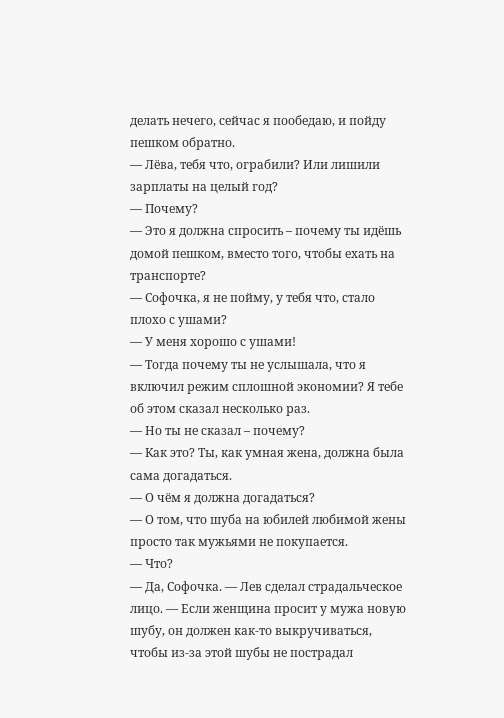делать нечего, сейчас я пообедаю, и пойду пешком обратно.
— Лёва, тебя что, ограбили? Или лишили зарплаты на целый год?
— Почему?
— Это я должна спросить – почему ты идёшь домой пешком, вместо того, чтобы ехать на транспорте?
— Софочка, я не пойму, у тебя что, стало плохо с ушами?
— У меня хорошо с ушами!
— Тогда почему ты не услышала, что я включил режим сплошной экономии? Я тебе об этом сказал несколько раз.
— Но ты не сказал – почему?
— Как это? Ты, как умная жена, должна была сама догадаться.
— О чём я должна догадаться?
— О том, что шуба на юбилей любимой жены просто так мужьями не покупается.
— Что?
— Да, Софочка. — Лев сделал страдальческое лицо. — Если женщина просит у мужа новую шубу, он должен как-то выкручиваться, чтобы из-за этой шубы не пострадал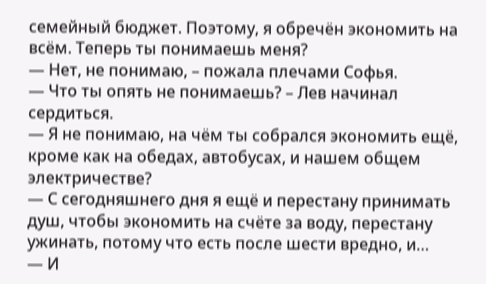семейный бюджет. Поэтому, я обречён экономить на всём. Теперь ты понимаешь меня?
— Нет, не понимаю, – пожала плечами Софья.
— Что ты опять не понимаешь? – Лев начинал сердиться.
— Я не понимаю, на чём ты собрался экономить ещё, кроме как на обедах, автобусах, и нашем общем электричестве?
— С сегодняшнего дня я ещё и перестану принимать душ, чтобы экономить на счёте за воду, перестану ужинать, потому что есть после шести вредно, и…
— И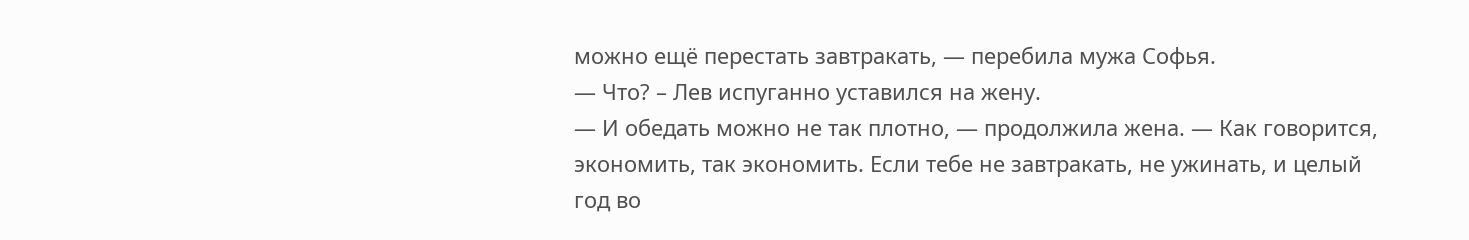можно ещё перестать завтракать, — перебила мужа Софья.
— Что? – Лев испуганно уставился на жену.
— И обедать можно не так плотно, — продолжила жена. — Как говорится, экономить, так экономить. Если тебе не завтракать, не ужинать, и целый год во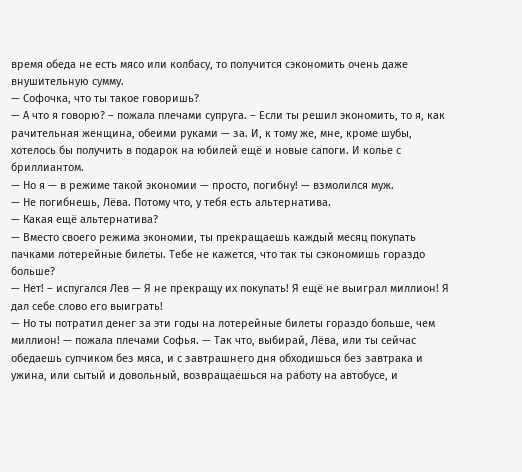время обеда не есть мясо или колбасу, то получится сэкономить очень даже внушительную сумму.
— Софочка, что ты такое говоришь?
— А что я говорю? – пожала плечами супруга. – Если ты решил экономить, то я, как рачительная женщина, обеими руками — за. И, к тому же, мне, кроме шубы, хотелось бы получить в подарок на юбилей ещё и новые сапоги. И колье с бриллиантом.
— Но я — в режиме такой экономии — просто, погибну! — взмолился муж.
— Не погибнешь, Лёва. Потому что, у тебя есть альтернатива.
— Какая ещё альтернатива?
— Вместо своего режима экономии, ты прекращаешь каждый месяц покупать пачками лотерейные билеты. Тебе не кажется, что так ты сэкономишь гораздо больше?
— Нет! – испугался Лев — Я не прекращу их покупать! Я ещё не выиграл миллион! Я дал себе слово его выиграть!
— Но ты потратил денег за эти годы на лотерейные билеты гораздо больше, чем миллион! — пожала плечами Софья. — Так что, выбирай, Лёва, или ты сейчас обедаешь супчиком без мяса, и с завтрашнего дня обходишься без завтрака и ужина, или сытый и довольный, возвращаешься на работу на автобусе, и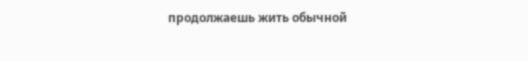продолжаешь жить обычной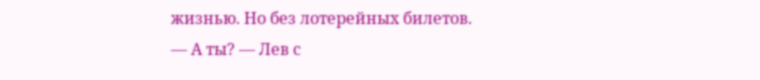жизнью. Но без лотерейных билетов.
— А ты? — Лев с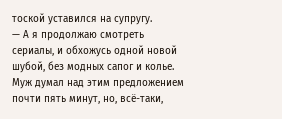тоской уставился на супругу.
— А я продолжаю смотреть сериалы, и обхожусь одной новой шубой, без модных сапог и колье.
Муж думал над этим предложением почти пять минут, но, всё-таки,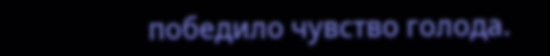победило чувство голода.